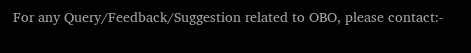For any Query/Feedback/Suggestion related to OBO, please contact:-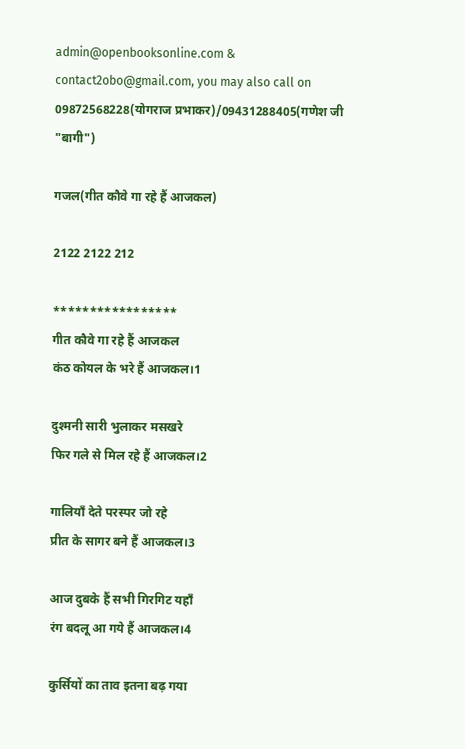admin@openbooksonline.com & contact2obo@gmail.com, you may also call on 09872568228(योगराज प्रभाकर)/09431288405(गणेश जी "बागी")

गजल(गीत कौवे गा रहे हैं आजकल)

2122 2122 212

*****************
गीत कौवे गा रहे हैं आजकल
कंठ कोयल के भरे हैं आजकल।1

दुश्मनी सारी भुलाकर मसखरे
फिर गले से मिल रहे हैं आजकल।2

गालियाँ देते परस्पर जो रहे
प्रीत के सागर बने हैं आजकल।3

आज दुबके हैं सभी गिरगिट यहाँ
रंग बदलू आ गये हैं आजकल।4

कुर्सियों का ताव इतना बढ़ गया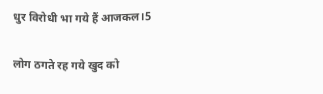धुर विरोधी भा गये हैं आजकल।5

लोग ठगते रह गये खुद को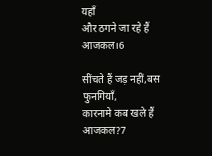यहाँ
और ठगने जा रहे हैं आजकल।6

सींचते हैं जड़ नहीं,बस फुनगियाँ,
कारनामे कब खले हैं आजकल?7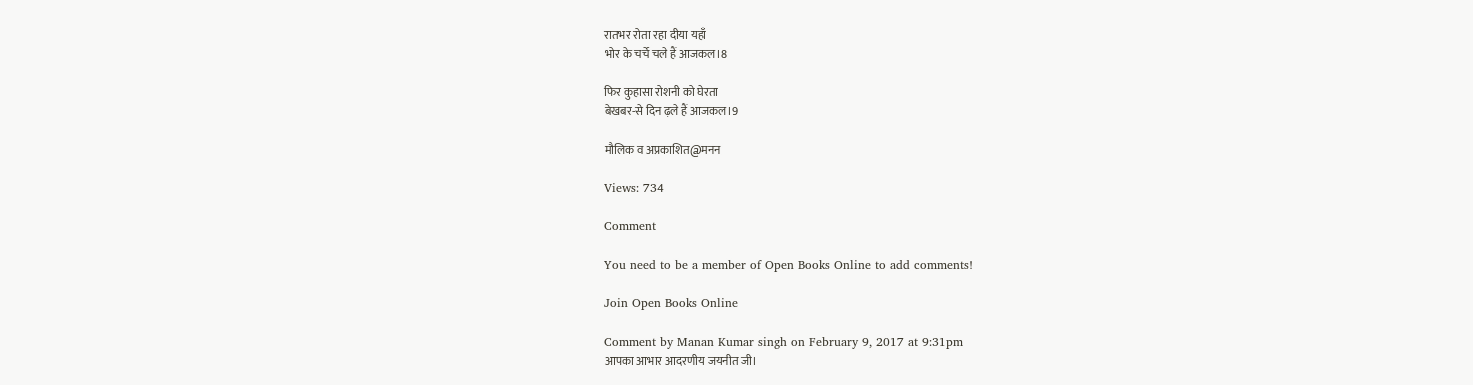रातभर रोता रहा दीया यहाँ
भोर के चर्चे चले हैं आजकल।8

फिर कुहासा रोशनी को घेरता
बेखबर-से दिन ढ़ले हैं आजकल।9

मौलिक व अप्रकाशित@मनन

Views: 734

Comment

You need to be a member of Open Books Online to add comments!

Join Open Books Online

Comment by Manan Kumar singh on February 9, 2017 at 9:31pm
आपका आभार आदरणीय जयनीत जी।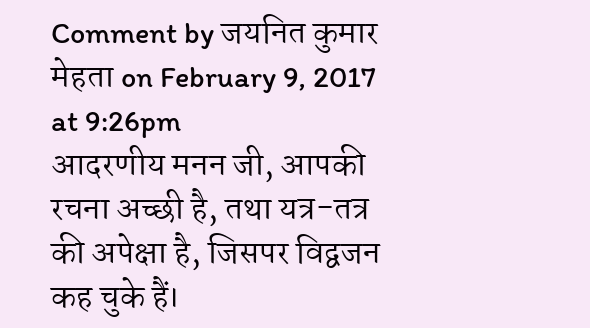Comment by जयनित कुमार मेहता on February 9, 2017 at 9:26pm
आदरणीय मनन जी, आपकी रचना अच्छी है, तथा यत्र-तत्र की अपेक्षा है, जिसपर विद्वजन कह चुके हैं।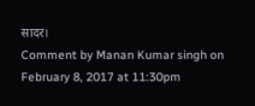सादर।
Comment by Manan Kumar singh on February 8, 2017 at 11:30pm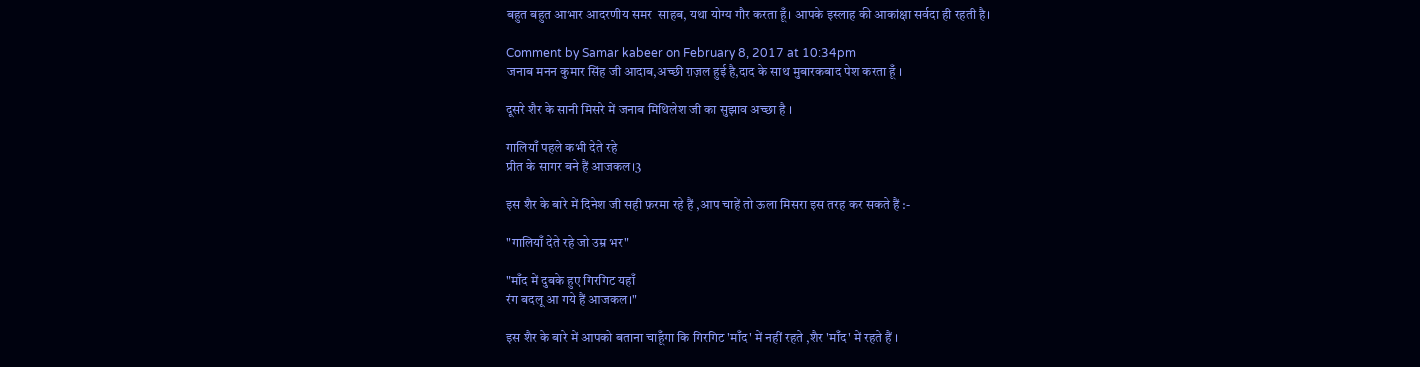बहुत बहुत आभार आदरणीय समर  साहब, यथा योग्य गौर करता हूँ। आपके इस्लाह की आकांक्षा सर्वदा ही रहती है।

Comment by Samar kabeer on February 8, 2017 at 10:34pm
जनाब मनन कुमार सिंह जी आदाब,अच्छी ग़ज़ल हुई है,दाद के साथ मुबारकबाद पेश करता हूँ ।

दूसरे शैर के सानी मिसरे में जनाब मिथिलेश जी का सुझाव अच्छा है ।

गालियाँ पहले कभी देते रहे
प्रीत के सागर बने हैं आजकल।3

इस शैर के बारे में दिनेश जी सही फ़रमा रहे हैं ,आप चाहें तो ऊला मिसरा इस तरह कर सकते हैं :-

"गालियाँ देते रहे जो उम्र भर"

"माँद में दुबके हुए गिरगिट यहाँ
रंग बदलू आ गये हैं आजकल।"

इस शैर के बारे में आपको बताना चाहूँगा कि गिरगिट 'माँद' में नहीं रहते ,शैर 'माँद' में रहते हैं ।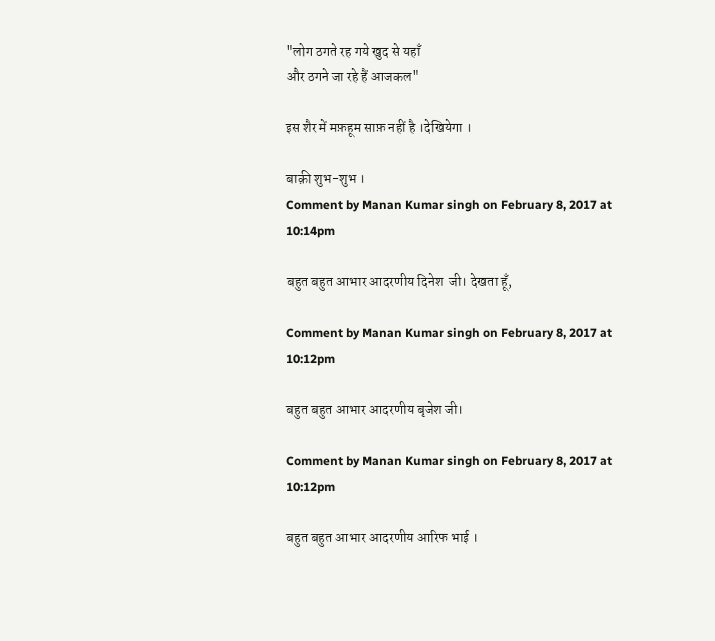"लोग ठगते रह गये खुद से यहाँ
और ठगने जा रहे हैं आजकल"

इस शैर में मफ़हूम साफ़ नहीं है ।देखियेगा ।

बाक़ी शुभ-शुभ ।
Comment by Manan Kumar singh on February 8, 2017 at 10:14pm

बहुत बहुत आभार आदरणीय दिनेश  जी। देखता हूँ,

Comment by Manan Kumar singh on February 8, 2017 at 10:12pm

बहुत बहुत आभार आदरणीय बृजेश जी।

Comment by Manan Kumar singh on February 8, 2017 at 10:12pm

बहुत बहुत आभार आदरणीय आरिफ भाई ।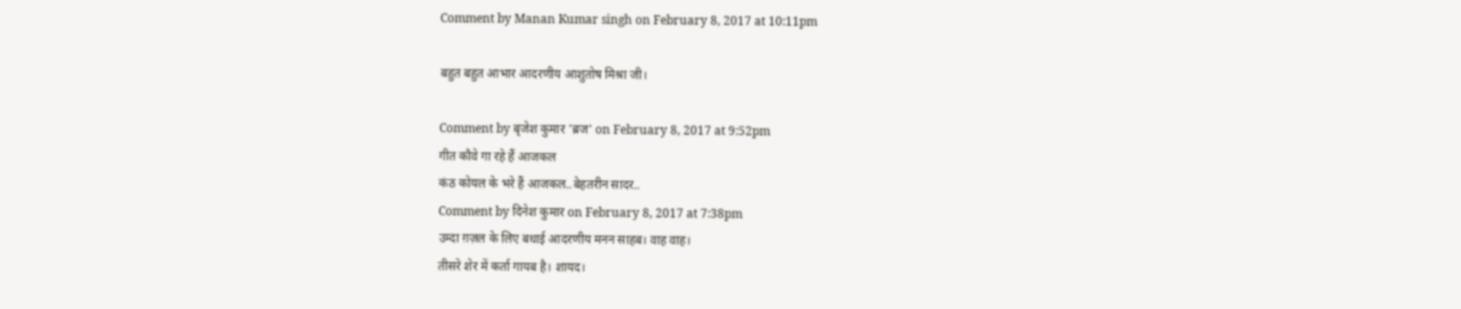Comment by Manan Kumar singh on February 8, 2017 at 10:11pm

बहुत बहुत आभार आदरणीय आशुतोष मिश्रा जी।

Comment by बृजेश कुमार 'ब्रज' on February 8, 2017 at 9:52pm
गीत कौवे गा रहे हैं आजकल
कंठ कोयल के भरे हैं आजकल..बेहतरीन सादर..
Comment by दिनेश कुमार on February 8, 2017 at 7:38pm
उम्दा ग़ज़ल के लिए बधाई आदरणीय मनन साहब। वाह वाह।
तीसरे शेर में कर्ता गायब है। शायद।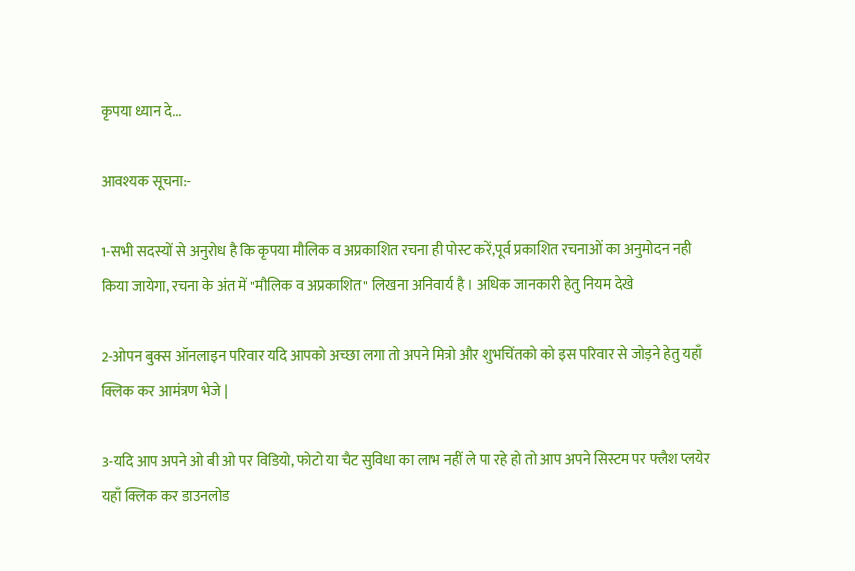कृपया ध्यान दे...

आवश्यक सूचना:-

1-सभी सदस्यों से अनुरोध है कि कृपया मौलिक व अप्रकाशित रचना ही पोस्ट करें,पूर्व प्रकाशित रचनाओं का अनुमोदन नही किया जायेगा, रचना के अंत में "मौलिक व अप्रकाशित" लिखना अनिवार्य है । अधिक जानकारी हेतु नियम देखे

2-ओपन बुक्स ऑनलाइन परिवार यदि आपको अच्छा लगा तो अपने मित्रो और शुभचिंतको को इस परिवार से जोड़ने हेतु यहाँ क्लिक कर आमंत्रण भेजे |

3-यदि आप अपने ओ बी ओ पर विडियो, फोटो या चैट सुविधा का लाभ नहीं ले पा रहे हो तो आप अपने सिस्टम पर फ्लैश प्लयेर यहाँ क्लिक कर डाउनलोड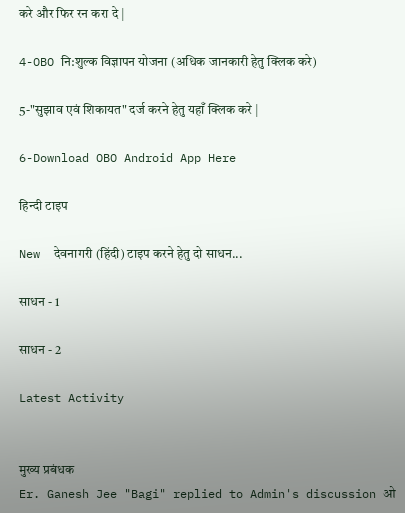करे और फिर रन करा दे |

4-OBO नि:शुल्क विज्ञापन योजना (अधिक जानकारी हेतु क्लिक करे)

5-"सुझाव एवं शिकायत" दर्ज करने हेतु यहाँ क्लिक करे |

6-Download OBO Android App Here

हिन्दी टाइप

New  देवनागरी (हिंदी) टाइप करने हेतु दो साधन...

साधन - 1

साधन - 2

Latest Activity


मुख्य प्रबंधक
Er. Ganesh Jee "Bagi" replied to Admin's discussion ओ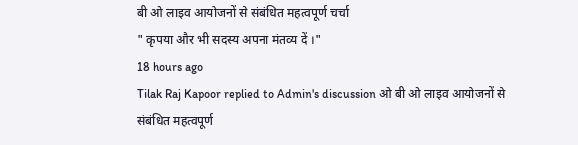बी ओ लाइव आयोजनों से संबंधित महत्वपूर्ण चर्चा
" कृपया और भी सदस्य अपना मंतव्य दें ।"
18 hours ago
Tilak Raj Kapoor replied to Admin's discussion ओ बी ओ लाइव आयोजनों से संबंधित महत्वपूर्ण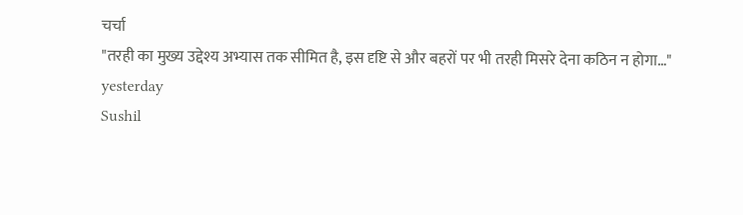चर्चा
"तरही का मुख्य उद्देश्य अभ्यास तक सीमित है, इस दृष्टि से और बहरों पर भी तरही मिसरे देना कठिन न होगा…"
yesterday
Sushil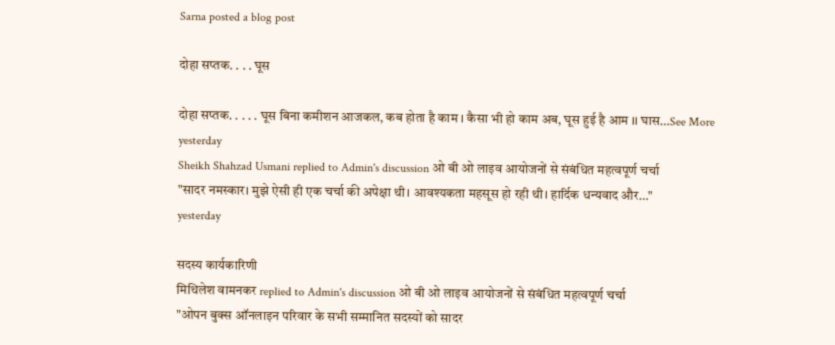Sarna posted a blog post

दोहा सप्तक. . . . घूस

दोहा सप्तक. . . . . घूस बिना कमीशन आजकल, कब होता है काम । कैसा भी हो काम अब, घूस हुई है आम ।। घास…See More
yesterday
Sheikh Shahzad Usmani replied to Admin's discussion ओ बी ओ लाइव आयोजनों से संबंधित महत्वपूर्ण चर्चा
"सादर नमस्कार। मुझे ऐसी ही एक चर्चा की अपेक्षा थी। आवश्यकता महसूस हो रही थी। हार्दिक धन्यवाद और…"
yesterday

सदस्य कार्यकारिणी
मिथिलेश वामनकर replied to Admin's discussion ओ बी ओ लाइव आयोजनों से संबंधित महत्वपूर्ण चर्चा
"ओपन बुक्स ऑनलाइन परिवार के सभी सम्मानित सदस्यों को सादर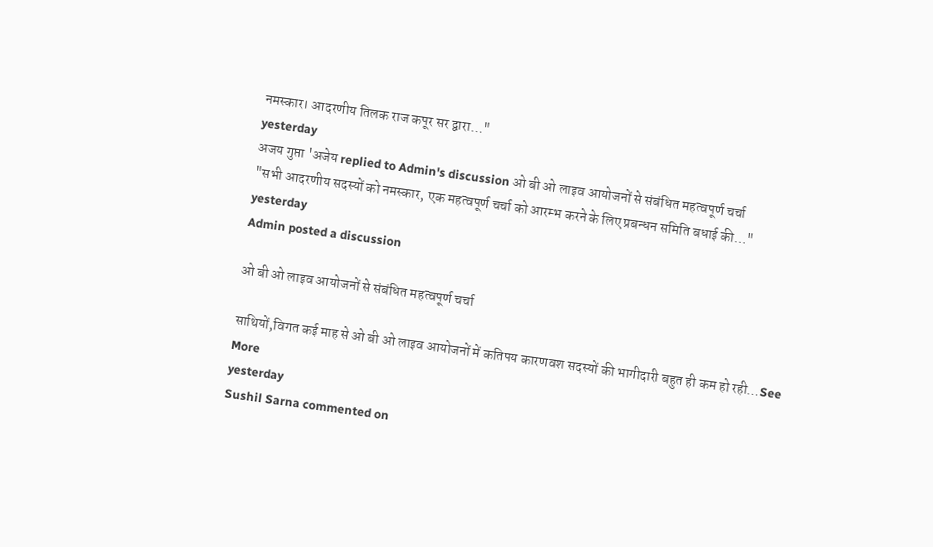नमस्कार। आदरणीय तिलक राज कपूर सर द्वारा…"
yesterday
अजय गुप्ता 'अजेय replied to Admin's discussion ओ बी ओ लाइव आयोजनों से संबंधित महत्वपूर्ण चर्चा
"सभी आदरणीय सदस्यों को नमस्कार, एक महत्वपूर्ण चर्चा को आरम्भ करने के लिए प्रबन्धन समिति बधाई की…"
yesterday
Admin posted a discussion

ओ बी ओ लाइव आयोजनों से संबंधित महत्वपूर्ण चर्चा

साथियों,विगत कई माह से ओ बी ओ लाइव आयोजनों में कतिपय कारणवश सदस्यों की भागीदारी बहुत ही कम हो रही…See More
yesterday
Sushil Sarna commented on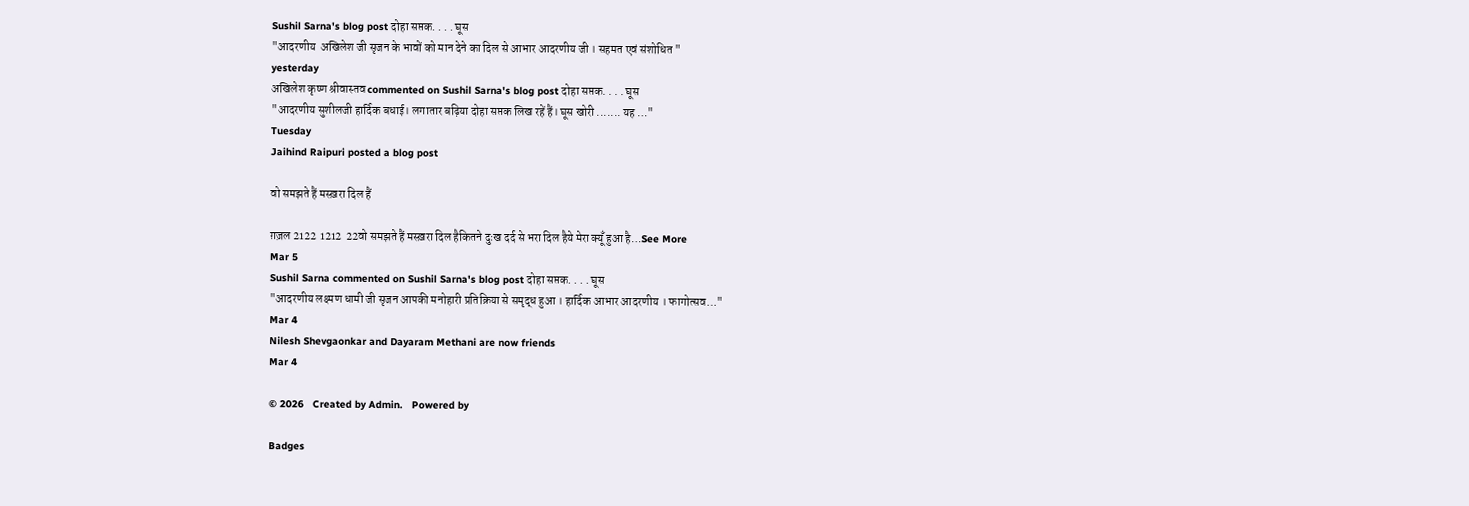Sushil Sarna's blog post दोहा सप्तक. . . . घूस
"आदरणीय  अखिलेश जी सृजन के भावों को मान देने का दिल से आभार आदरणीय जी । सहमत एवं संशोधित "
yesterday
अखिलेश कृष्ण श्रीवास्तव commented on Sushil Sarna's blog post दोहा सप्तक. . . . घूस
"आदरणीय सुशीलजी हार्दिक बधाई। लगातार बढ़िया दोहा सप्तक लिख रहें हैं। घूस खोरी ....... यह …"
Tuesday
Jaihind Raipuri posted a blog post

वो समझते हैं मस्ख़रा दिल हैं

ग़ज़ल 2122  1212  22वो समझते हैं मस्ख़रा दिल हैकितने दुःख दर्द से भरा दिल हैये मेरा क्यूँ हुआ है…See More
Mar 5
Sushil Sarna commented on Sushil Sarna's blog post दोहा सप्तक. . . . घूस
"आदरणीय लक्ष्मण धामी जी सृजन आपकी मनोहारी प्रतिक्रिया से समृद्ध हुआ । हार्दिक आभार आदरणीय । फागोत्सव…"
Mar 4
Nilesh Shevgaonkar and Dayaram Methani are now friends
Mar 4

© 2026   Created by Admin.   Powered by

Badges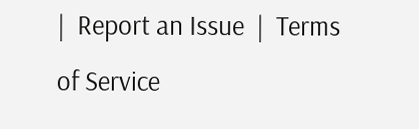|  Report an Issue  |  Terms of Service